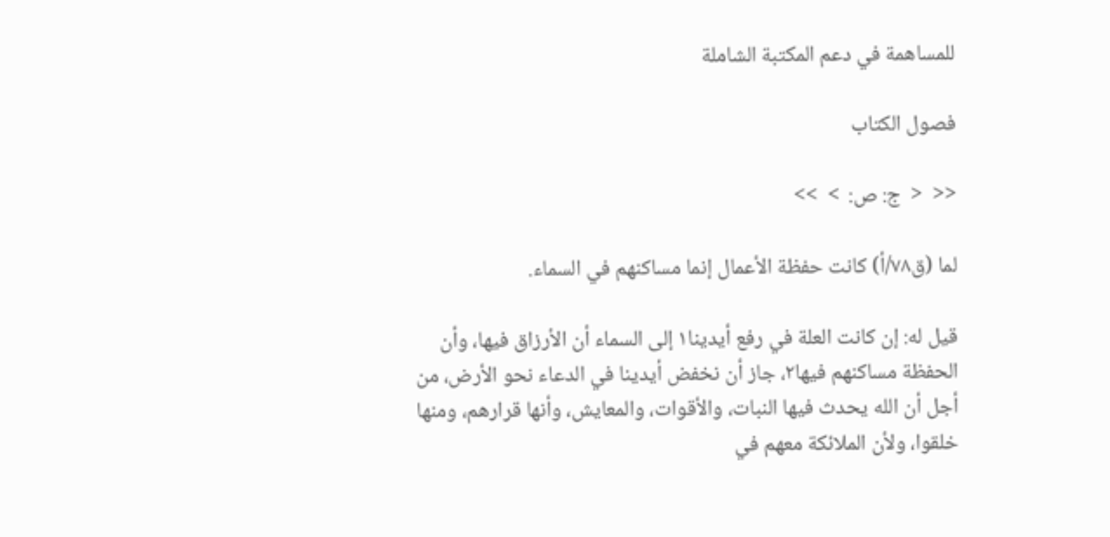للمساهمة في دعم المكتبة الشاملة

فصول الكتاب

<<  <  ج: ص:  >  >>

لما (ق٧٨/أ) كانت حفظة الأعمال إنما مساكنهم في السماء.

قيل له: إن كانت العلة في رفع أيدينا١ إلى السماء أن الأرزاق فيها، وأن الحفظة مساكنهم فيها٢، جاز أن نخفض أيدينا في الدعاء نحو الأرض، من أجل أن الله يحدث فيها النبات، والأقوات، والمعايش، وأنها قرارهم، ومنها خلقوا، ولأن الملائكة معهم في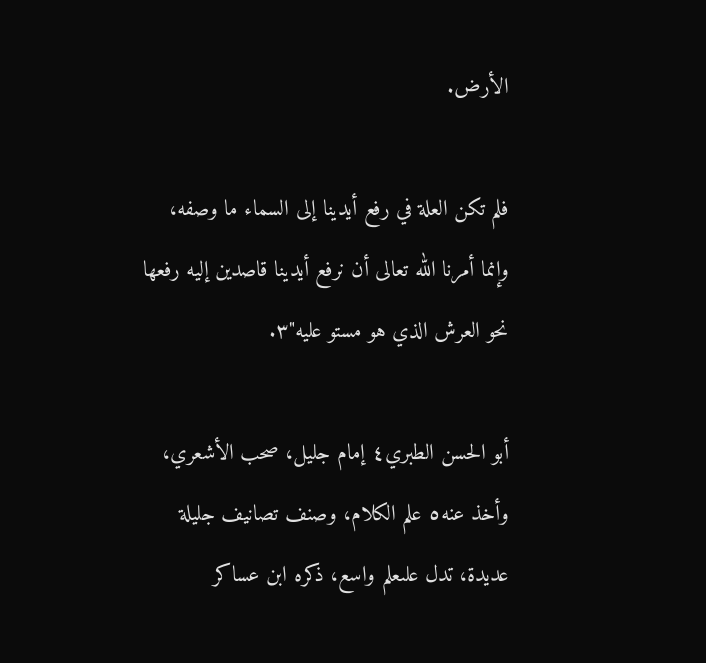الأرض.

فلم تكن العلة في رفع أيدينا إلى السماء ما وصفه، وإنما أمرنا الله تعالى أن نرفع أيدينا قاصدين إليه رفعها نحو العرش الذي هو مستو عليه"٣.

أبو الحسن الطبري٤ إمام جليل، صحب الأشعري، وأخذ عنه٥ علم الكلام، وصنف تصانيف جليلة عديدة، تدل علىعلم واسع، ذكره ابن عساكر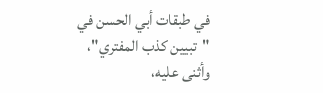في طبقات أبي الحسن في "تبيين كذب المفتري"، وأثنى عليه،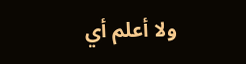ولا أعلم أي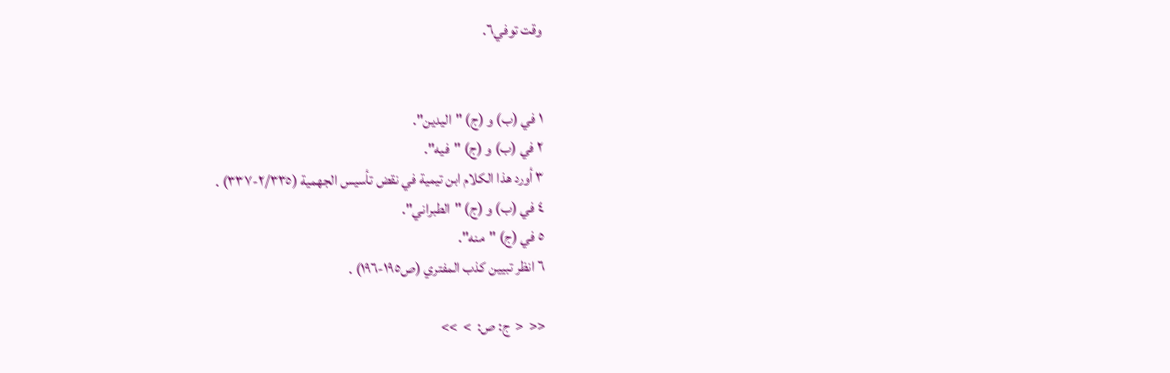وقت توفي٦.


١ في (ب) و (ج) "اليدين".
٢ في (ب) و (ج) "فيه".
٣ أورد هذا الكلام ابن تيمية في نقض تأسيس الجهمية (٢/٣٣٥-٣٣٧) .
٤ في (ب) و (ج) "الطبراني".
٥ في (ج) "منه".
٦ انظر تبيين كذب المفتري (ص١٩٥-١٩٦) .

<<  <  ج: ص:  >  >>